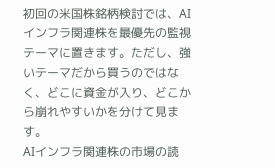初回の米国株銘柄検討では、AIインフラ関連株を最優先の監視テーマに置きます。ただし、強いテーマだから買うのではなく、どこに資金が入り、どこから崩れやすいかを分けて見ます。
AIインフラ関連株の市場の読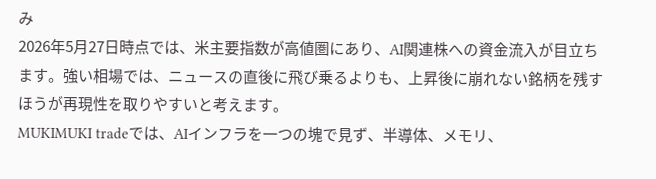み
2026年5月27日時点では、米主要指数が高値圏にあり、AI関連株への資金流入が目立ちます。強い相場では、ニュースの直後に飛び乗るよりも、上昇後に崩れない銘柄を残すほうが再現性を取りやすいと考えます。
MUKIMUKI tradeでは、AIインフラを一つの塊で見ず、半導体、メモリ、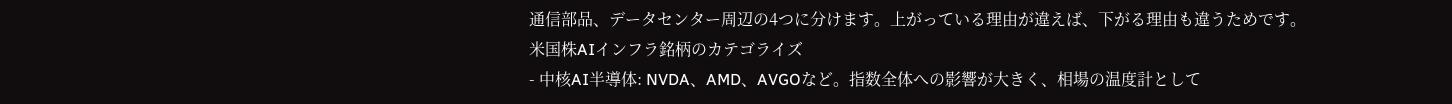通信部品、データセンター周辺の4つに分けます。上がっている理由が違えば、下がる理由も違うためです。
米国株AIインフラ銘柄のカテゴライズ
- 中核AI半導体: NVDA、AMD、AVGOなど。指数全体への影響が大きく、相場の温度計として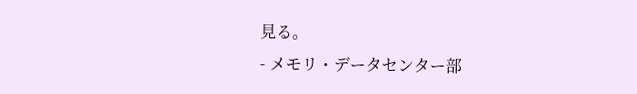見る。
- メモリ・データセンター部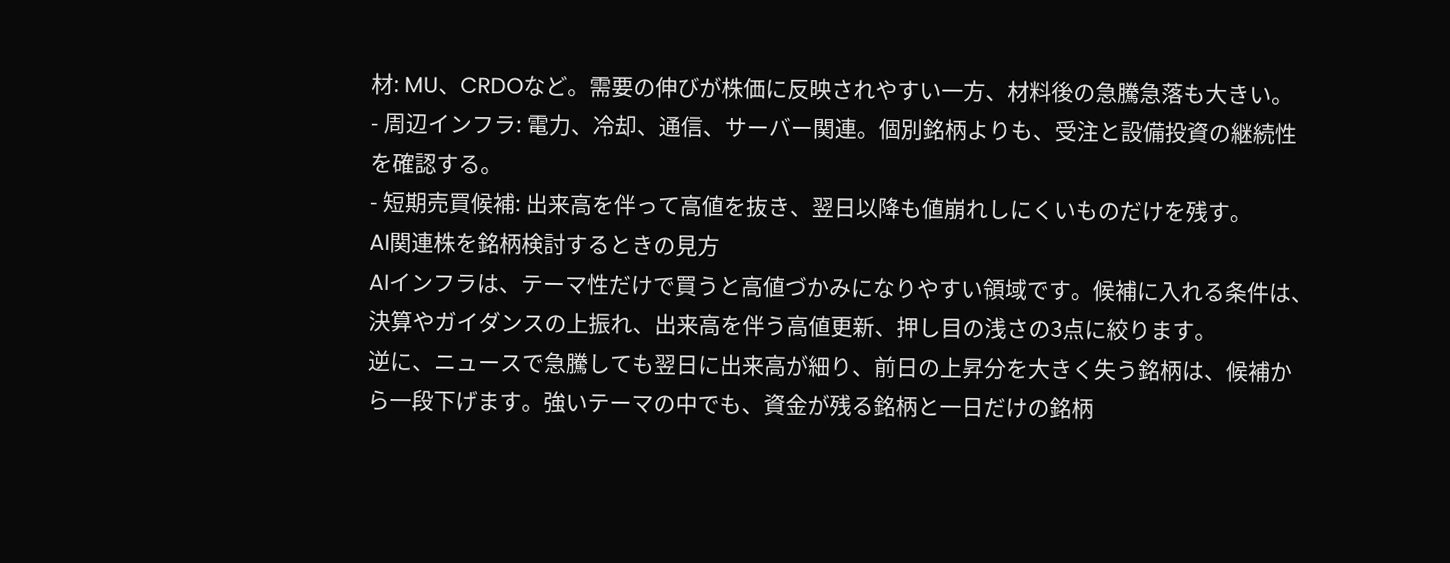材: MU、CRDOなど。需要の伸びが株価に反映されやすい一方、材料後の急騰急落も大きい。
- 周辺インフラ: 電力、冷却、通信、サーバー関連。個別銘柄よりも、受注と設備投資の継続性を確認する。
- 短期売買候補: 出来高を伴って高値を抜き、翌日以降も値崩れしにくいものだけを残す。
AI関連株を銘柄検討するときの見方
AIインフラは、テーマ性だけで買うと高値づかみになりやすい領域です。候補に入れる条件は、決算やガイダンスの上振れ、出来高を伴う高値更新、押し目の浅さの3点に絞ります。
逆に、ニュースで急騰しても翌日に出来高が細り、前日の上昇分を大きく失う銘柄は、候補から一段下げます。強いテーマの中でも、資金が残る銘柄と一日だけの銘柄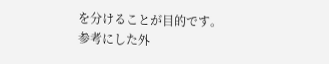を分けることが目的です。
参考にした外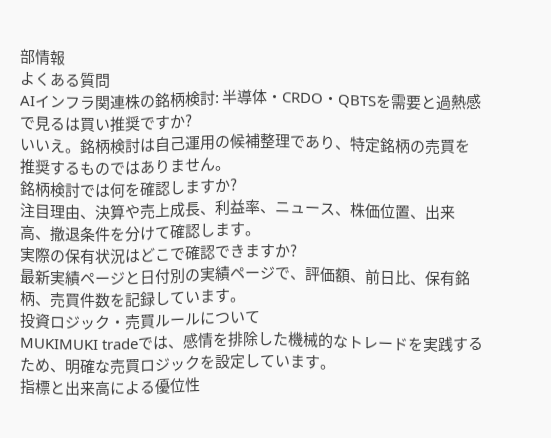部情報
よくある質問
AIインフラ関連株の銘柄検討: 半導体・CRDO・QBTSを需要と過熱感で見るは買い推奨ですか?
いいえ。銘柄検討は自己運用の候補整理であり、特定銘柄の売買を推奨するものではありません。
銘柄検討では何を確認しますか?
注目理由、決算や売上成長、利益率、ニュース、株価位置、出来高、撤退条件を分けて確認します。
実際の保有状況はどこで確認できますか?
最新実績ページと日付別の実績ページで、評価額、前日比、保有銘柄、売買件数を記録しています。
投資ロジック・売買ルールについて
MUKIMUKI tradeでは、感情を排除した機械的なトレードを実践するため、明確な売買ロジックを設定しています。
指標と出来高による優位性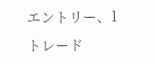エントリー、1トレード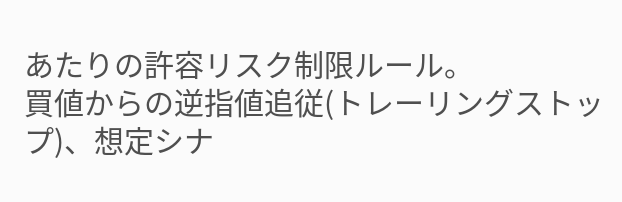あたりの許容リスク制限ルール。
買値からの逆指値追従(トレーリングストップ)、想定シナ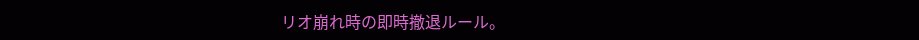リオ崩れ時の即時撤退ルール。